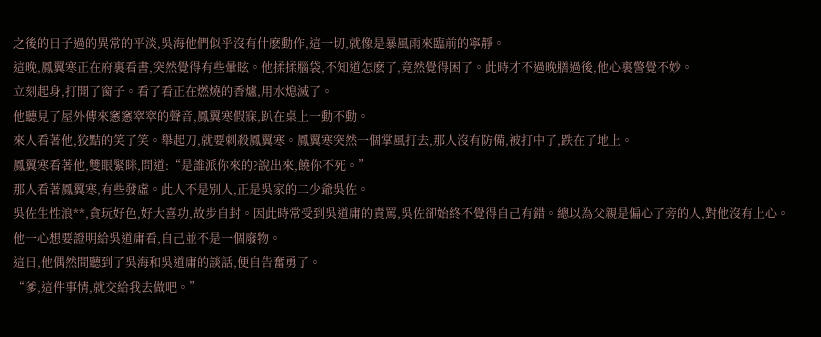之後的日子過的異常的平淡,吳海他們似乎沒有什麽動作,這一切,就像是暴風雨來臨前的寧靜。
這晚,鳳翼寒正在府裏看書,突然覺得有些暈眩。他揉揉腦袋,不知道怎麽了,竟然覺得困了。此時才不過晚膳過後,他心裏警覺不妙。
立刻起身,打開了窗子。看了看正在燃燒的香爐,用水熄滅了。
他聽見了屋外傳來窸窸窣窣的聲音,鳳翼寒假寐,趴在桌上一動不動。
來人看著他,狡黠的笑了笑。舉起刀,就要刺殺鳳翼寒。鳳翼寒突然一個掌風打去,那人沒有防備,被打中了,跌在了地上。
鳳翼寒看著他,雙眼緊眯,問道:“是誰派你來的?說出來,饒你不死。”
那人看著鳳翼寒,有些發虛。此人不是別人,正是吳家的二少爺吳佐。
吳佐生性浪**,貪玩好色,好大喜功,故步自封。因此時常受到吳道庸的責罵,吳佐卻始終不覺得自己有錯。總以為父親是偏心了旁的人,對他沒有上心。他一心想要證明給吳道庸看,自己並不是一個廢物。
這日,他偶然間聽到了吳海和吳道庸的談話,便自告奮勇了。
“爹,這件事情,就交給我去做吧。”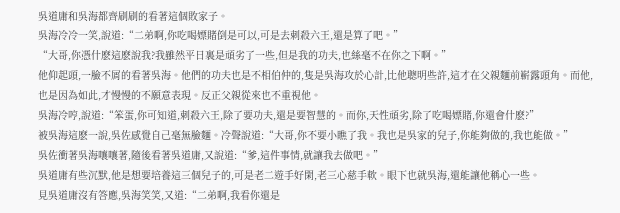吳道庸和吳海都齊刷刷的看著這個敗家子。
吳海冷冷一笑,說道:“二弟啊,你吃喝嫖賭倒是可以,可是去刺殺六王,還是算了吧。”
“大哥,你憑什麽這麽說我?我雖然平日裏是頑劣了一些,但是我的功夫,也絲毫不在你之下啊。”
他仰起頭,一臉不屑的看著吳海。他們的功夫也是不相伯仲的,隻是吳海攻於心計,比他聰明些許,這才在父親麵前嶄露頭角。而他,也是因為如此,才慢慢的不願意表現。反正父親從來也不重視他。
吳海冷哼,說道:“笨蛋,你可知道,刺殺六王,除了要功夫,還是要智慧的。而你,天性頑劣,除了吃喝嫖賭,你還會什麽?”
被吳海這麽一說,吳佐感覺自己毫無臉麵。冷聲說道:“大哥,你不要小瞧了我。我也是吳家的兒子,你能夠做的,我也能做。”
吳佐衝著吳海嚷嚷著,隨後看著吳道庸,又說道:“爹,這件事情,就讓我去做吧。”
吳道庸有些沉默,他是想要培養這三個兒子的,可是老二遊手好閑,老三心慈手軟。眼下也就吳海,還能讓他稱心一些。
見吳道庸沒有答應,吳海笑笑,又道:“二弟啊,我看你還是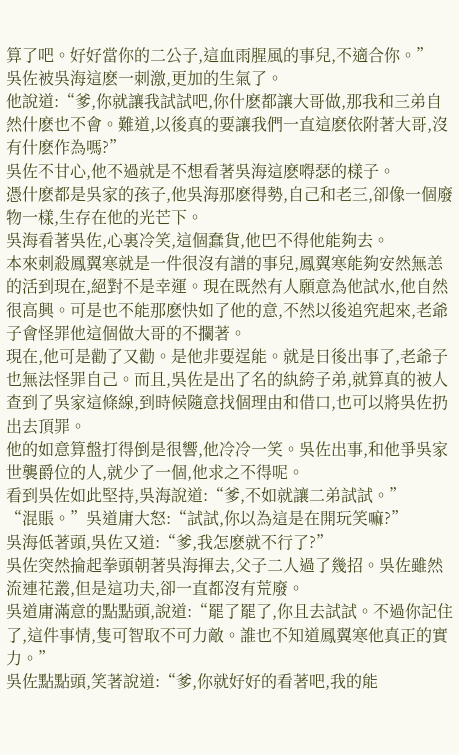算了吧。好好當你的二公子,這血雨腥風的事兒,不適合你。”
吳佐被吳海這麽一刺激,更加的生氣了。
他說道:“爹,你就讓我試試吧,你什麽都讓大哥做,那我和三弟自然什麽也不會。難道,以後真的要讓我們一直這麽依附著大哥,沒有什麽作為嗎?”
吳佐不甘心,他不過就是不想看著吳海這麽嘚瑟的樣子。
憑什麽都是吳家的孩子,他吳海那麽得勢,自己和老三,卻像一個廢物一樣,生存在他的光芒下。
吳海看著吳佐,心裏冷笑,這個蠢貨,他巴不得他能夠去。
本來刺殺鳳翼寒就是一件很沒有譜的事兒,鳳翼寒能夠安然無恙的活到現在,絕對不是幸運。現在既然有人願意為他試水,他自然很高興。可是也不能那麽快如了他的意,不然以後追究起來,老爺子會怪罪他這個做大哥的不攔著。
現在,他可是勸了又勸。是他非要逞能。就是日後出事了,老爺子也無法怪罪自己。而且,吳佐是出了名的紈絝子弟,就算真的被人查到了吳家這條線,到時候隨意找個理由和借口,也可以將吳佐扔出去頂罪。
他的如意算盤打得倒是很響,他冷冷一笑。吳佐出事,和他爭吳家世襲爵位的人,就少了一個,他求之不得呢。
看到吳佐如此堅持,吳海說道:“爹,不如就讓二弟試試。”
“混賬。”吳道庸大怒:“試試,你以為這是在開玩笑嘛?”
吳海低著頭,吳佐又道:“爹,我怎麽就不行了?”
吳佐突然掄起拳頭朝著吳海揮去,父子二人過了幾招。吳佐雖然流連花叢,但是這功夫,卻一直都沒有荒廢。
吳道庸滿意的點點頭,說道:“罷了罷了,你且去試試。不過你記住了,這件事情,隻可智取不可力敵。誰也不知道鳳翼寒他真正的實力。”
吳佐點點頭,笑著說道:“爹,你就好好的看著吧,我的能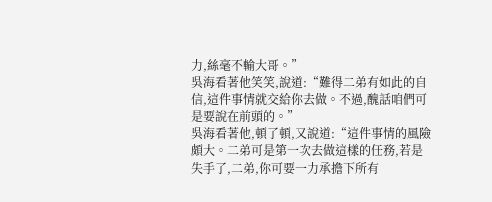力,絲毫不輸大哥。”
吳海看著他笑笑,說道:“難得二弟有如此的自信,這件事情就交給你去做。不過,醜話咱們可是要說在前頭的。”
吳海看著他,頓了頓,又說道:“這件事情的風險頗大。二弟可是第一次去做這樣的任務,若是失手了,二弟,你可要一力承擔下所有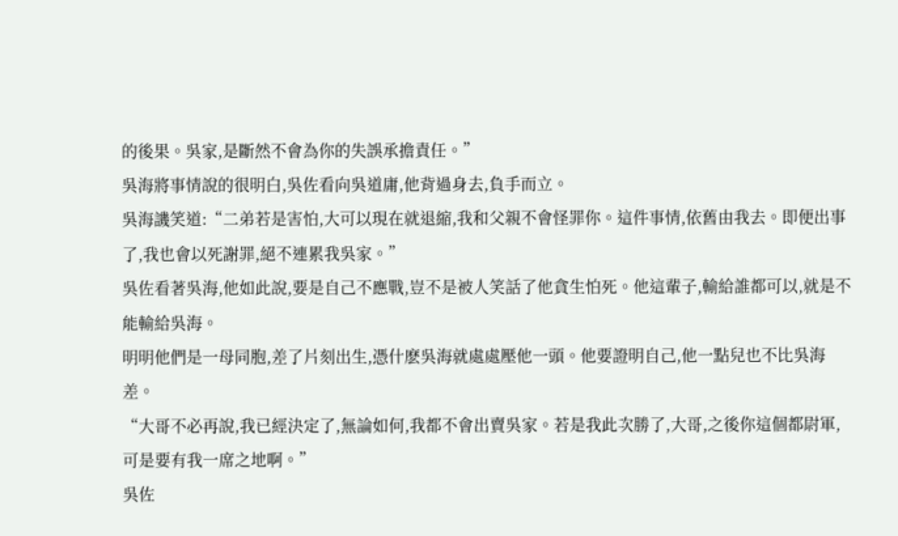的後果。吳家,是斷然不會為你的失誤承擔責任。”
吳海將事情說的很明白,吳佐看向吳道庸,他背過身去,負手而立。
吳海譏笑道:“二弟若是害怕,大可以現在就退縮,我和父親不會怪罪你。這件事情,依舊由我去。即便出事了,我也會以死謝罪,絕不連累我吳家。”
吳佐看著吳海,他如此說,要是自己不應戰,豈不是被人笑話了他貪生怕死。他這輩子,輸給誰都可以,就是不能輸給吳海。
明明他們是一母同胞,差了片刻出生,憑什麽吳海就處處壓他一頭。他要證明自己,他一點兒也不比吳海差。
“大哥不必再說,我已經決定了,無論如何,我都不會出賣吳家。若是我此次勝了,大哥,之後你這個都尉軍,可是要有我一席之地啊。”
吳佐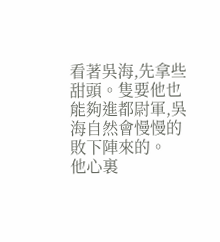看著吳海,先拿些甜頭。隻要他也能夠進都尉軍,吳海自然會慢慢的敗下陣來的。
他心裏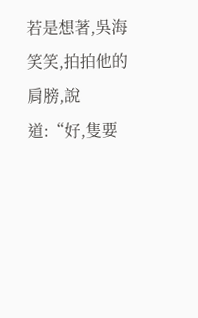若是想著,吳海笑笑,拍拍他的肩膀,說道:“好,隻要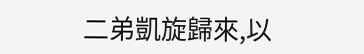二弟凱旋歸來,以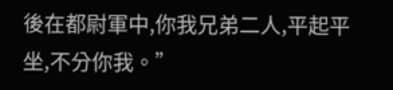後在都尉軍中,你我兄弟二人,平起平坐,不分你我。”